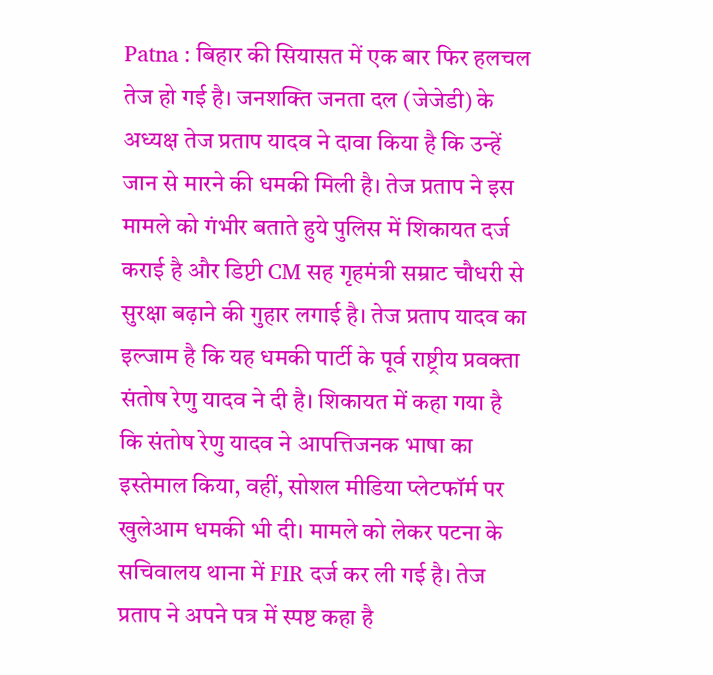Patna : बिहार की सियासत में एक बार फिर हलचल तेज हो गई है। जनशक्ति जनता दल (जेजेडी) के अध्यक्ष तेज प्रताप यादव ने दावा किया है कि उन्हें जान से मारने की धमकी मिली है। तेज प्रताप ने इस मामले को गंभीर बताते हुये पुलिस में शिकायत दर्ज कराई है और डिप्टी CM सह गृहमंत्री सम्राट चौधरी से सुरक्षा बढ़ाने की गुहार लगाई है। तेज प्रताप यादव का इल्जाम है कि यह धमकी पार्टी के पूर्व राष्ट्रीय प्रवक्ता संतोष रेणु यादव ने दी है। शिकायत में कहा गया है कि संतोष रेणु यादव ने आपत्तिजनक भाषा का इस्तेमाल किया, वहीं, सोशल मीडिया प्लेटफॉर्म पर खुलेआम धमकी भी दी। मामले को लेकर पटना के सचिवालय थाना में FIR दर्ज कर ली गई है। तेज प्रताप ने अपने पत्र में स्पष्ट कहा है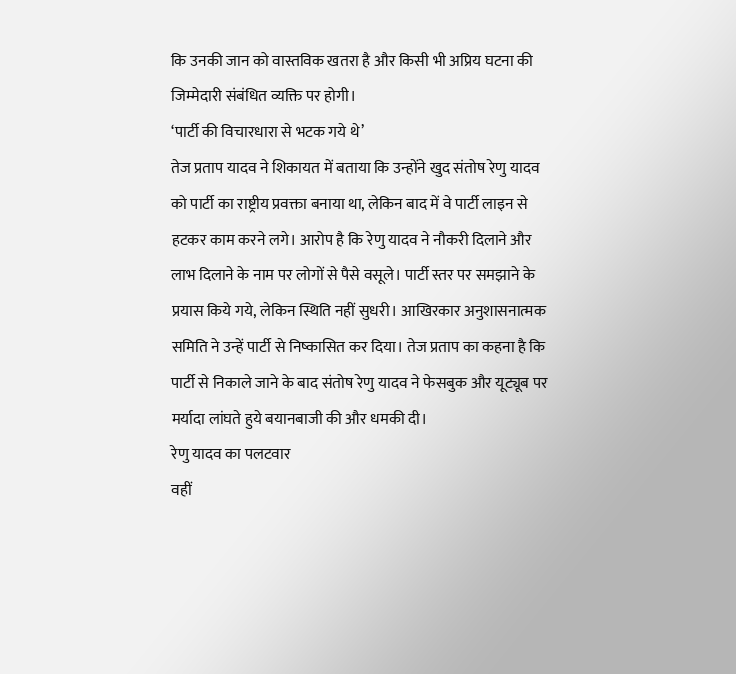कि उनकी जान को वास्तविक खतरा है और किसी भी अप्रिय घटना की जिम्मेदारी संबंधित व्यक्ति पर होगी।
‘पार्टी की विचारधारा से भटक गये थे’
तेज प्रताप यादव ने शिकायत में बताया कि उन्होंने खुद संतोष रेणु यादव को पार्टी का राष्ट्रीय प्रवक्ता बनाया था, लेकिन बाद में वे पार्टी लाइन से हटकर काम करने लगे। आरोप है कि रेणु यादव ने नौकरी दिलाने और लाभ दिलाने के नाम पर लोगों से पैसे वसूले। पार्टी स्तर पर समझाने के प्रयास किये गये, लेकिन स्थिति नहीं सुधरी। आखिरकार अनुशासनात्मक समिति ने उन्हें पार्टी से निष्कासित कर दिया। तेज प्रताप का कहना है कि पार्टी से निकाले जाने के बाद संतोष रेणु यादव ने फेसबुक और यूट्यूब पर मर्यादा लांघते हुये बयानबाजी की और धमकी दी।
रेणु यादव का पलटवार
वहीं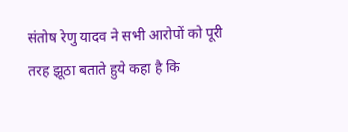संतोष रेणु यादव ने सभी आरोपों को पूरी तरह झूठा बताते हुये कहा है कि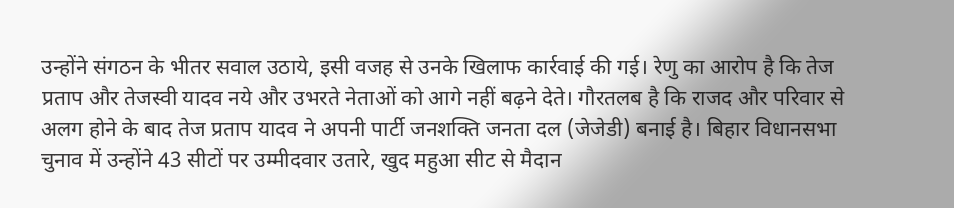उन्होंने संगठन के भीतर सवाल उठाये, इसी वजह से उनके खिलाफ कार्रवाई की गई। रेणु का आरोप है कि तेज प्रताप और तेजस्वी यादव नये और उभरते नेताओं को आगे नहीं बढ़ने देते। गौरतलब है कि राजद और परिवार से अलग होने के बाद तेज प्रताप यादव ने अपनी पार्टी जनशक्ति जनता दल (जेजेडी) बनाई है। बिहार विधानसभा चुनाव में उन्होंने 43 सीटों पर उम्मीदवार उतारे, खुद महुआ सीट से मैदान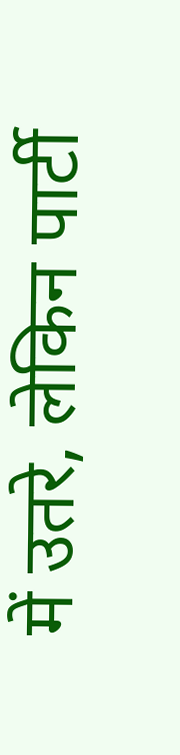में उतरे, लेकिन पार्टी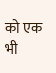को एक भी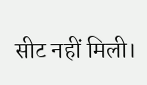सीट नहीं मिली।